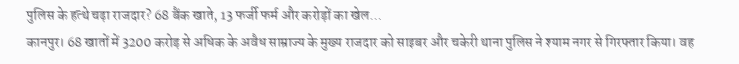पुलिस के हत्थे चढ़ा राजदार? 68 बैंक खाते, 13 फर्जी फर्म और करोड़ों का खेल…
कानपुर। 68 खातों में 3200 करोड़ से अधिक के अवैध साम्राज्य के मुख्य राजदार को साइबर और चकेरी थाना पुलिस ने श्याम नगर से गिरफ्तार किया। वह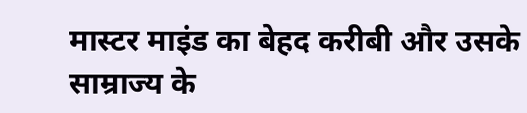मास्टर माइंड का बेहद करीबी और उसके साम्राज्य के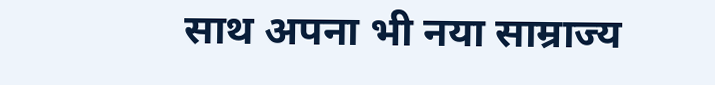साथ अपना भी नया साम्राज्य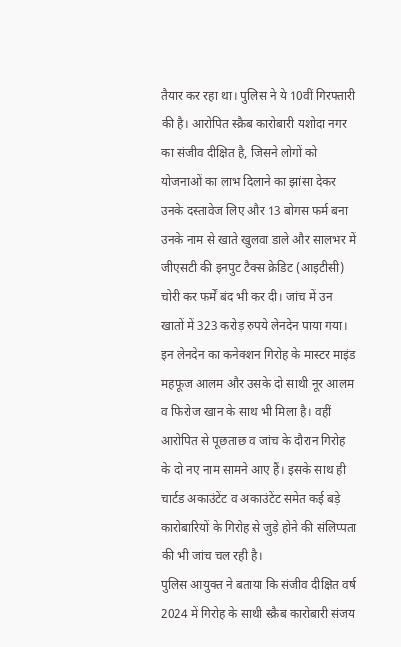तैयार कर रहा था। पुलिस ने ये 10वीं गिरफ्तारी की है। आरोपित स्क्रैब कारोबारी यशोदा नगर का संजीव दीक्षित है, जिसने लोगों को योजनाओं का लाभ दिलाने का झांसा देकर उनके दस्तावेज लिए और 13 बोगस फर्म बना उनके नाम से खाते खुलवा डाले और सालभर में जीएसटी की इनपुट टैक्स क्रेडिट (आइटीसी) चोरी कर फर्में बंद भी कर दी। जांच में उन खातों में 323 करोड़ रुपये लेनदेन पाया गया। इन लेनदेन का कनेक्शन गिरोह के मास्टर माइंड महफूज आलम और उसके दो साथी नूर आलम व फिरोज खान के साथ भी मिला है। वहीं आरोपित से पूछताछ व जांच के दौरान गिरोह के दो नए नाम सामने आए हैं। इसके साथ ही चार्टड अकाउंटेंट व अकाउंटेंट समेत कई बड़े कारोबारियों के गिरोह से जुड़े होने की संलिप्पता की भी जांच चल रही है।
पुलिस आयुक्त ने बताया कि संजीव दीक्षित वर्ष 2024 में गिरोह के साथी स्क्रैब कारोबारी संजय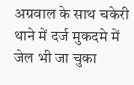अग्रवाल के साथ चकेरी थाने में दर्ज मुकदमे में जेल भी जा चुका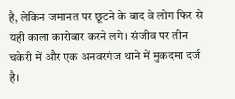है, लेकिन जमानत पर छूटने के बाद वे लोग फिर से यही काला कारोबार करने लगे। संजीव पर तीन चकेरी में और एक अनवरगंज थाने में मुकदमा दर्ज है।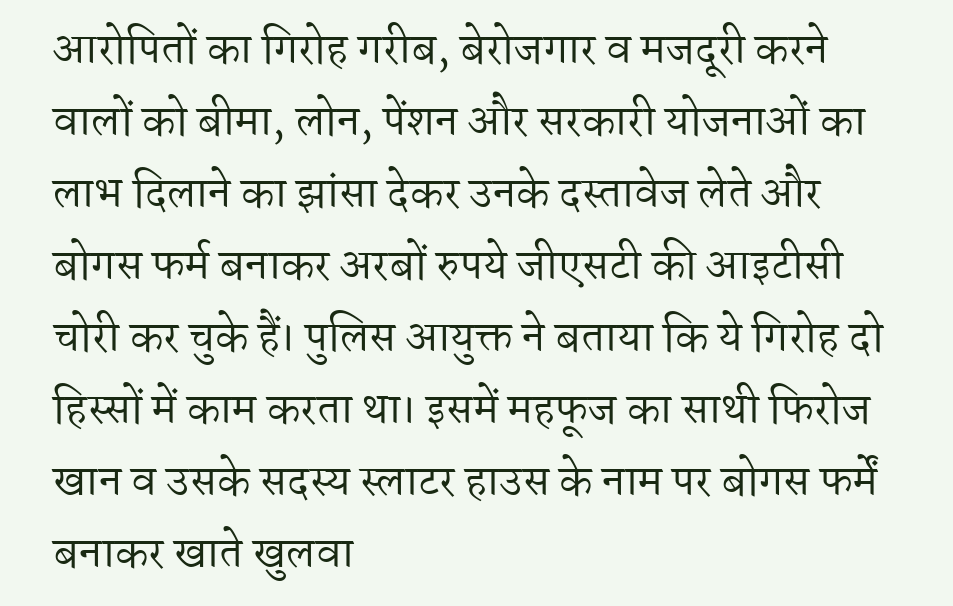आरोपितों का गिरोह गरीब, बेरोजगार व मजदूरी करने वालों को बीमा, लोन, पेंशन और सरकारी योजनाओं का लाभ दिलाने का झांसा देकर उनके दस्तावेज लेते और बोगस फर्म बनाकर अरबों रुपये जीएसटी की आइटीसी चोरी कर चुके हैं। पुलिस आयुक्त ने बताया कि ये गिरोह दो हिस्सों में काम करता था। इसमें महफूज का साथी फिरोज खान व उसके सदस्य स्लाटर हाउस के नाम पर बोगस फर्में बनाकर खाते खुलवा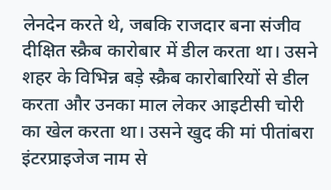लेनदेन करते थे, जबकि राजदार बना संजीव दीक्षित स्क्रैब कारोबार में डील करता था। उसने शहर के विभिन्न बड़े स्क्रैब कारोबारियों से डील करता और उनका माल लेकर आइटीसी चोरी का खेल करता था। उसने खुद की मां पीतांबरा इंटरप्राइजेज नाम से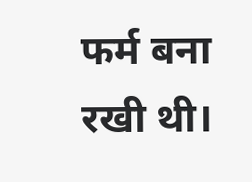फर्म बना रखी थी।